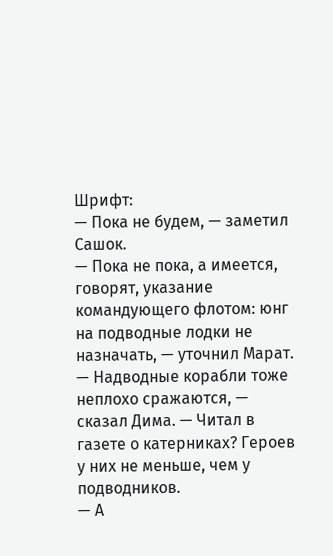Шрифт:
— Пока не будем, — заметил Сашок.
— Пока не пока, а имеется, говорят, указание командующего флотом: юнг на подводные лодки не назначать, — уточнил Марат.
— Надводные корабли тоже неплохо сражаются, — сказал Дима. — Читал в газете о катерниках? Героев у них не меньше, чем у подводников.
— А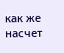как же насчет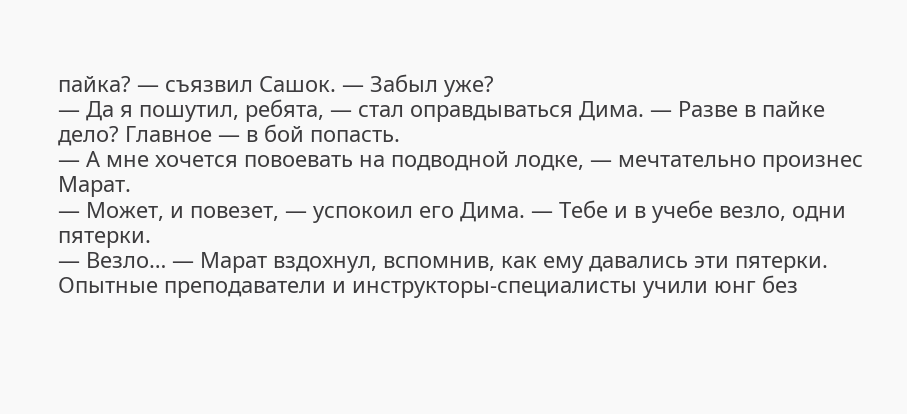пайка? — съязвил Сашок. — Забыл уже?
— Да я пошутил, ребята, — стал оправдываться Дима. — Разве в пайке дело? Главное — в бой попасть.
— А мне хочется повоевать на подводной лодке, — мечтательно произнес Марат.
— Может, и повезет, — успокоил его Дима. — Тебе и в учебе везло, одни пятерки.
— Везло… — Марат вздохнул, вспомнив, как ему давались эти пятерки.
Опытные преподаватели и инструкторы-специалисты учили юнг без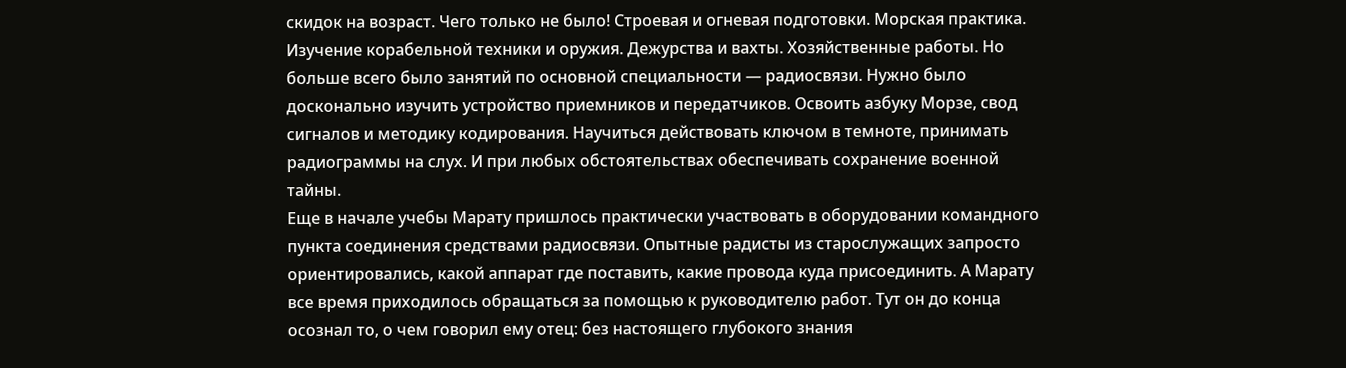скидок на возраст. Чего только не было! Строевая и огневая подготовки. Морская практика. Изучение корабельной техники и оружия. Дежурства и вахты. Хозяйственные работы. Но больше всего было занятий по основной специальности — радиосвязи. Нужно было досконально изучить устройство приемников и передатчиков. Освоить азбуку Морзе, свод сигналов и методику кодирования. Научиться действовать ключом в темноте, принимать радиограммы на слух. И при любых обстоятельствах обеспечивать сохранение военной тайны.
Еще в начале учебы Марату пришлось практически участвовать в оборудовании командного пункта соединения средствами радиосвязи. Опытные радисты из старослужащих запросто ориентировались, какой аппарат где поставить, какие провода куда присоединить. А Марату все время приходилось обращаться за помощью к руководителю работ. Тут он до конца осознал то, о чем говорил ему отец: без настоящего глубокого знания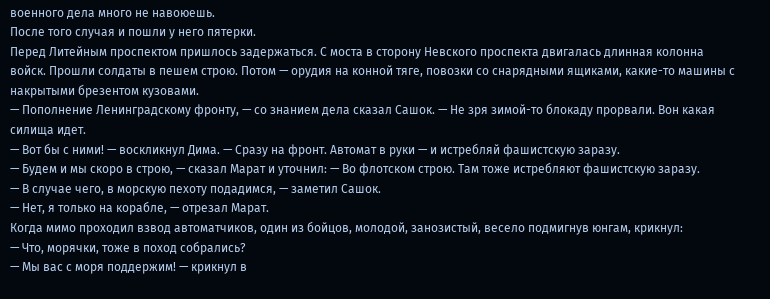военного дела много не навоюешь.
После того случая и пошли у него пятерки.
Перед Литейным проспектом пришлось задержаться. С моста в сторону Невского проспекта двигалась длинная колонна войск. Прошли солдаты в пешем строю. Потом — орудия на конной тяге, повозки со снарядными ящиками, какие-то машины с накрытыми брезентом кузовами.
— Пополнение Ленинградскому фронту, — со знанием дела сказал Сашок. — Не зря зимой-то блокаду прорвали. Вон какая силища идет.
— Вот бы с ними! — воскликнул Дима. — Сразу на фронт. Автомат в руки — и истребляй фашистскую заразу.
— Будем и мы скоро в строю, — сказал Марат и уточнил: — Во флотском строю. Там тоже истребляют фашистскую заразу.
— В случае чего, в морскую пехоту подадимся, — заметил Сашок.
— Нет, я только на корабле, — отрезал Марат.
Когда мимо проходил взвод автоматчиков, один из бойцов, молодой, занозистый, весело подмигнув юнгам, крикнул:
— Что, морячки, тоже в поход собрались?
— Мы вас с моря поддержим! — крикнул в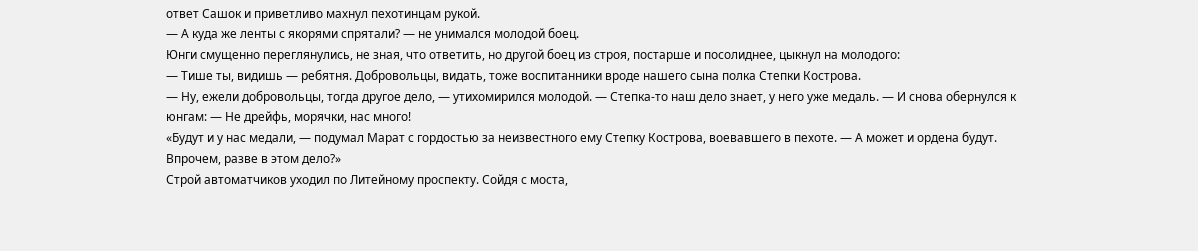ответ Сашок и приветливо махнул пехотинцам рукой.
— А куда же ленты с якорями спрятали? — не унимался молодой боец.
Юнги смущенно переглянулись, не зная, что ответить, но другой боец из строя, постарше и посолиднее, цыкнул на молодого:
— Тише ты, видишь — ребятня. Добровольцы, видать, тоже воспитанники вроде нашего сына полка Степки Кострова.
— Ну, ежели добровольцы, тогда другое дело, — утихомирился молодой. — Степка-то наш дело знает, у него уже медаль. — И снова обернулся к юнгам: — Не дрейфь, морячки, нас много!
«Будут и у нас медали, — подумал Марат с гордостью за неизвестного ему Степку Кострова, воевавшего в пехоте. — А может и ордена будут. Впрочем, разве в этом дело?»
Строй автоматчиков уходил по Литейному проспекту. Сойдя с моста,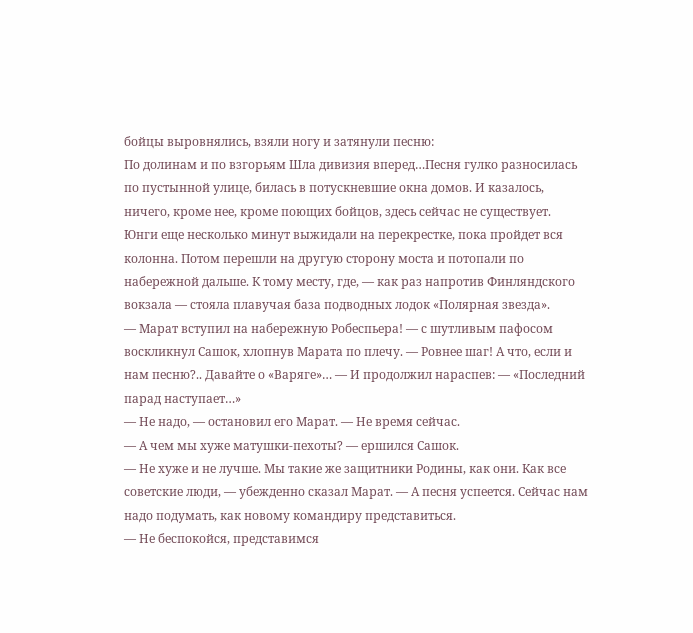бойцы выровнялись, взяли ногу и затянули песню:
По долинам и по взгорьям Шла дивизия вперед…Песня гулко разносилась по пустынной улице, билась в потускневшие окна домов. И казалось, ничего, кроме нее, кроме поющих бойцов, здесь сейчас не существует.
Юнги еще несколько минут выжидали на перекрестке, пока пройдет вся колонна. Потом перешли на другую сторону моста и потопали по набережной дальше. К тому месту, где, — как раз напротив Финляндского вокзала — стояла плавучая база подводных лодок «Полярная звезда».
— Марат вступил на набережную Робеспьера! — с шутливым пафосом воскликнул Сашок, хлопнув Марата по плечу. — Ровнее шаг! А что, если и нам песню?.. Давайте о «Варяге»… — И продолжил нараспев: — «Последний парад наступает…»
— Не надо, — остановил его Марат. — Не время сейчас.
— А чем мы хуже матушки-пехоты? — ершился Сашок.
— Не хуже и не лучше. Мы такие же защитники Родины, как они. Как все советские люди, — убежденно сказал Марат. — А песня успеется. Сейчас нам надо подумать, как новому командиру представиться.
— Не беспокойся, представимся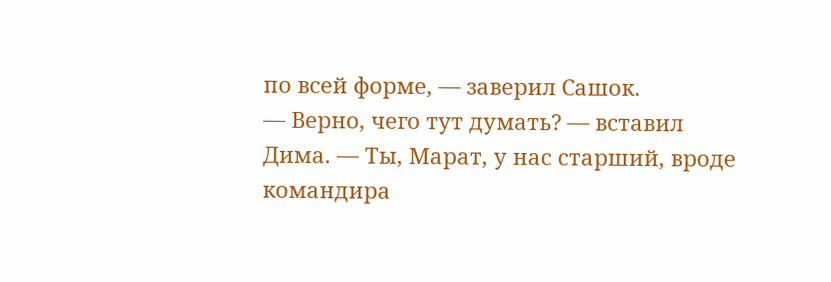по всей форме, — заверил Сашок.
— Верно, чего тут думать? — вставил Дима. — Ты, Марат, у нас старший, вроде командира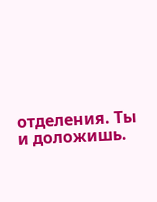отделения. Ты и доложишь.